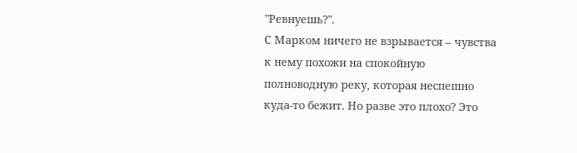"Ревнуешь?".
С Марком ничего не взрывается – чувства к нему похожи на спокойную полноводную реку, которая неспешно куда-то бежит. Но разве это плохо? Это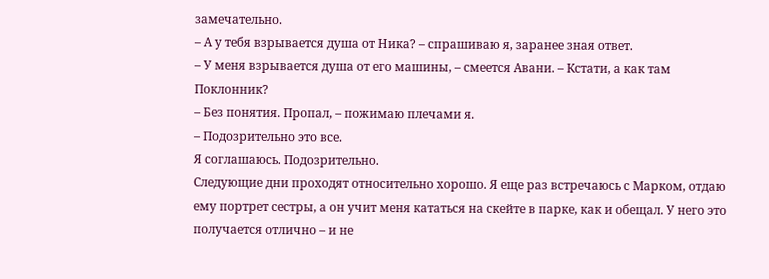замечательно.
– А у тебя взрывается душа от Ника? – спрашиваю я, заранее зная ответ.
– У меня взрывается душа от его машины, – смеется Авани. – Кстати, а как там Поклонник?
– Без понятия. Пропал, – пожимаю плечами я.
– Подозрительно это все.
Я соглашаюсь. Подозрительно.
Следующие дни проходят относительно хорошо. Я еще раз встречаюсь с Марком, отдаю ему портрет сестры, а он учит меня кататься на скейте в парке, как и обещал. У него это получается отлично – и не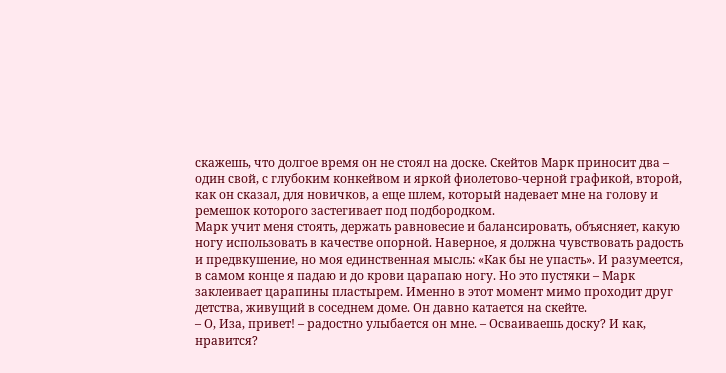скажешь, что долгое время он не стоял на доске. Скейтов Марк приносит два – один свой, с глубоким конкейвом и яркой фиолетово-черной графикой, второй, как он сказал, для новичков, а еще шлем, который надевает мне на голову и ремешок которого застегивает под подбородком.
Марк учит меня стоять, держать равновесие и балансировать, объясняет, какую ногу использовать в качестве опорной. Наверное, я должна чувствовать радость и предвкушение, но моя единственная мысль: «Как бы не упасть». И разумеется, в самом конце я падаю и до крови царапаю ногу. Но это пустяки – Марк заклеивает царапины пластырем. Именно в этот момент мимо проходит друг детства, живущий в соседнем доме. Он давно катается на скейте.
– О, Иза, привет! – радостно улыбается он мне. – Осваиваешь доску? И как, нравится?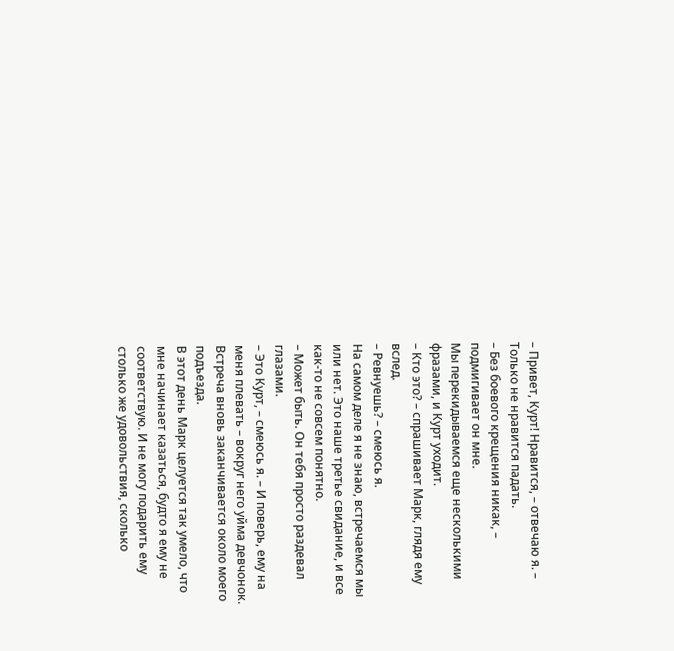– Привет, Курт! Нравится, – отвечаю я. – Только не нравится падать.
– Без боевого крещения никак, – подмигивает он мне.
Мы перекидываемся еще несколькими фразами, и Курт уходит.
– Кто это? – спрашивает Марк, глядя ему вслед.
– Ревнуешь? – смеюсь я.
На самом деле я не знаю, встречаемся мы или нет. Это наше третье свидание, и все как-то не совсем понятно.
– Может быть. Он тебя просто раздевал глазами.
– Это Курт, – смеюсь я. – И поверь, ему на меня плевать – вокруг него уйма девчонок.
Встреча вновь заканчивается около моего подъезда.
В этот день Марк целуется так умело, что мне начинает казаться, будто я ему не соответствую. И не могу подарить ему столько же удовольствия, сколько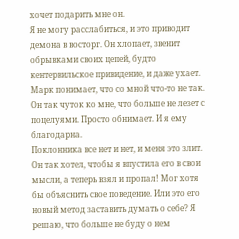хочет подарить мне он.
Я не могу расслабиться, и это приводит демона в восторг. Он хлопает, звенит обрывками своих цепей, будто кентервильское привидение, и даже ухает. Марк понимает, что со мной что-то не так. Он так чуток ко мне, что больше не лезет с поцелуями. Просто обнимает. И я ему благодарна.
Поклонника все нет и нет, и меня это злит. Он так хотел, чтобы я впустила его в свои мысли, а теперь взял и пропал! Мог хотя бы объяснить свое поведение. Или это его новый метод заставить думать о себе? Я решаю, что больше не буду о нем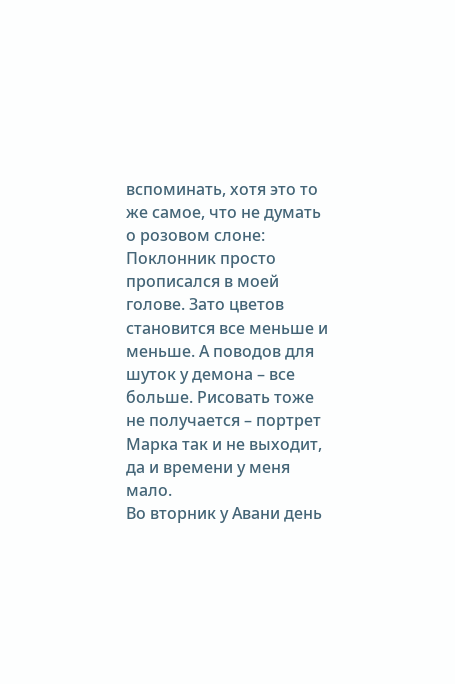вспоминать, хотя это то же самое, что не думать о розовом слоне: Поклонник просто прописался в моей голове. Зато цветов становится все меньше и меньше. А поводов для шуток у демона – все больше. Рисовать тоже не получается – портрет Марка так и не выходит, да и времени у меня мало.
Во вторник у Авани день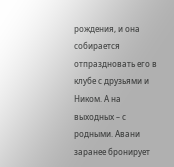рождения, и она собирается отпраздновать его в клубе с друзьями и Ником. А на выходных – с родными. Авани заранее бронирует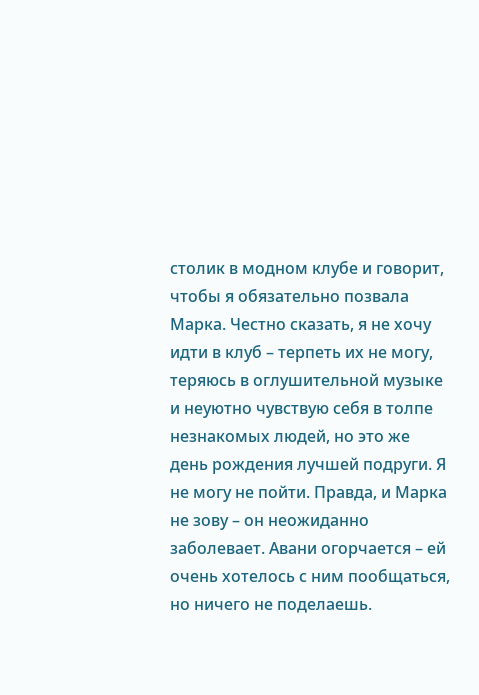столик в модном клубе и говорит, чтобы я обязательно позвала Марка. Честно сказать, я не хочу идти в клуб – терпеть их не могу, теряюсь в оглушительной музыке и неуютно чувствую себя в толпе незнакомых людей, но это же день рождения лучшей подруги. Я не могу не пойти. Правда, и Марка не зову – он неожиданно заболевает. Авани огорчается – ей очень хотелось с ним пообщаться, но ничего не поделаешь.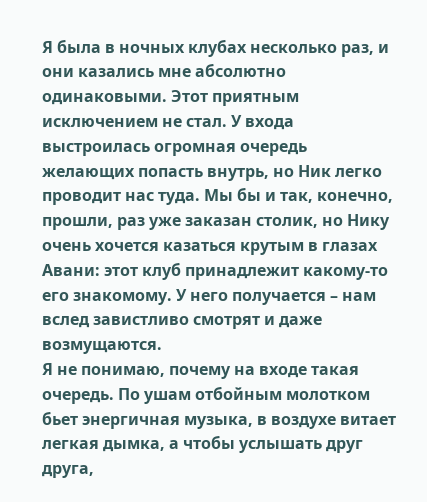Я была в ночных клубах несколько раз, и они казались мне абсолютно одинаковыми. Этот приятным исключением не стал. У входа выстроилась огромная очередь желающих попасть внутрь, но Ник легко проводит нас туда. Мы бы и так, конечно, прошли, раз уже заказан столик, но Нику очень хочется казаться крутым в глазах Авани: этот клуб принадлежит какому-то его знакомому. У него получается – нам вслед завистливо смотрят и даже возмущаются.
Я не понимаю, почему на входе такая очередь. По ушам отбойным молотком бьет энергичная музыка, в воздухе витает легкая дымка, а чтобы услышать друг друга,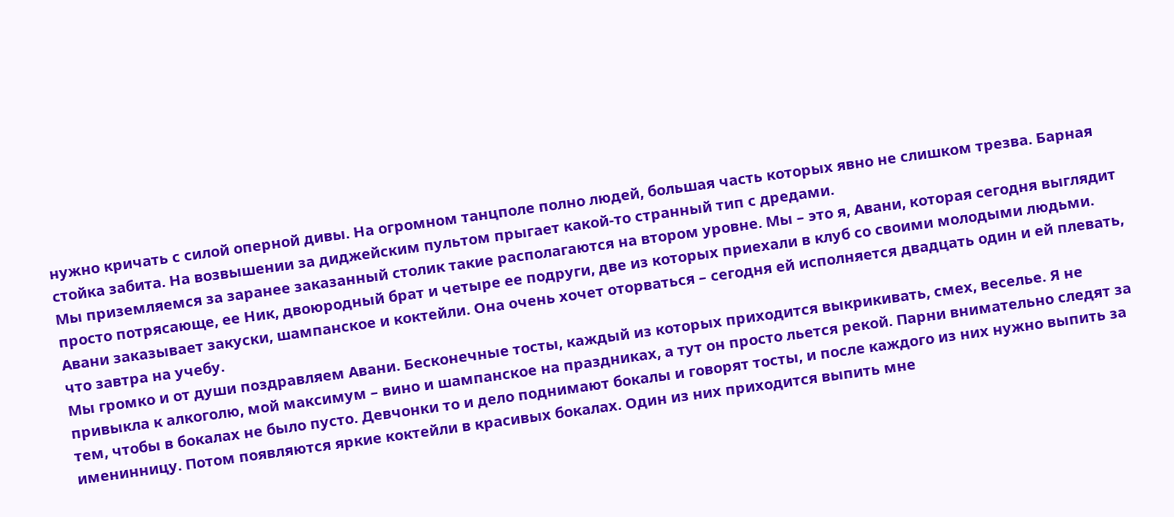нужно кричать с силой оперной дивы. На огромном танцполе полно людей, большая часть которых явно не слишком трезва. Барная стойка забита. На возвышении за диджейским пультом прыгает какой-то странный тип с дредами.
Мы приземляемся за заранее заказанный столик такие располагаются на втором уровне. Мы – это я, Авани, которая сегодня выглядит просто потрясающе, ее Ник, двоюродный брат и четыре ее подруги, две из которых приехали в клуб со своими молодыми людьми. Авани заказывает закуски, шампанское и коктейли. Она очень хочет оторваться – сегодня ей исполняется двадцать один и ей плевать, что завтра на учебу.
Мы громко и от души поздравляем Авани. Бесконечные тосты, каждый из которых приходится выкрикивать, смех, веселье. Я не привыкла к алкоголю, мой максимум – вино и шампанское на праздниках, а тут он просто льется рекой. Парни внимательно следят за тем, чтобы в бокалах не было пусто. Девчонки то и дело поднимают бокалы и говорят тосты, и после каждого из них нужно выпить за именинницу. Потом появляются яркие коктейли в красивых бокалах. Один из них приходится выпить мне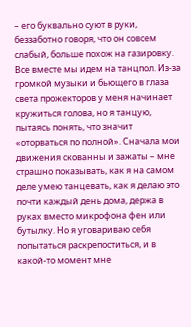– его буквально суют в руки, беззаботно говоря, что он совсем слабый, больше похож на газировку.
Все вместе мы идем на танцпол. Из-за громкой музыки и бьющего в глаза света прожекторов у меня начинает кружиться голова, но я танцую, пытаясь понять, что значит «оторваться по полной». Сначала мои движения скованны и зажаты – мне страшно показывать, как я на самом деле умею танцевать, как я делаю это почти каждый день дома, держа в руках вместо микрофона фен или бутылку. Но я уговариваю себя попытаться раскрепоститься, и в какой-то момент мне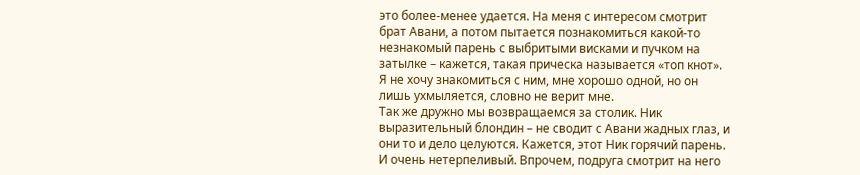это более-менее удается. На меня с интересом смотрит брат Авани, а потом пытается познакомиться какой-то незнакомый парень с выбритыми висками и пучком на затылке – кажется, такая прическа называется «топ кнот». Я не хочу знакомиться с ним, мне хорошо одной, но он лишь ухмыляется, словно не верит мне.
Так же дружно мы возвращаемся за столик. Ник выразительный блондин – не сводит с Авани жадных глаз, и они то и дело целуются. Кажется, этот Ник горячий парень. И очень нетерпеливый. Впрочем, подруга смотрит на него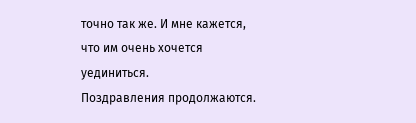точно так же. И мне кажется, что им очень хочется уединиться.
Поздравления продолжаются.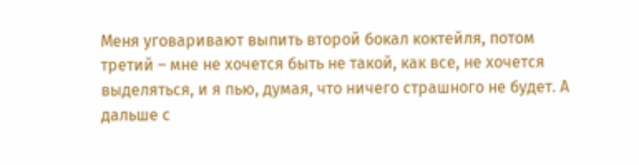Меня уговаривают выпить второй бокал коктейля, потом третий – мне не хочется быть не такой, как все, не хочется выделяться, и я пью, думая, что ничего страшного не будет. А дальше с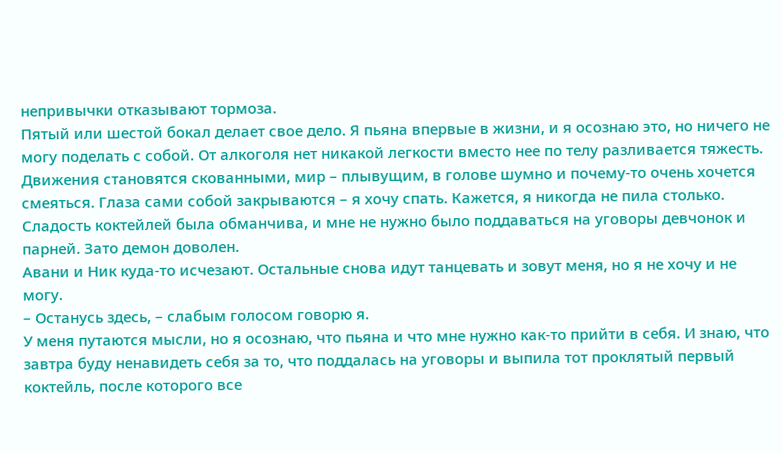непривычки отказывают тормоза.
Пятый или шестой бокал делает свое дело. Я пьяна впервые в жизни, и я осознаю это, но ничего не могу поделать с собой. От алкоголя нет никакой легкости вместо нее по телу разливается тяжесть. Движения становятся скованными, мир – плывущим, в голове шумно и почему-то очень хочется смеяться. Глаза сами собой закрываются – я хочу спать. Кажется, я никогда не пила столько. Сладость коктейлей была обманчива, и мне не нужно было поддаваться на уговоры девчонок и парней. Зато демон доволен.
Авани и Ник куда-то исчезают. Остальные снова идут танцевать и зовут меня, но я не хочу и не могу.
– Останусь здесь, – слабым голосом говорю я.
У меня путаются мысли, но я осознаю, что пьяна и что мне нужно как-то прийти в себя. И знаю, что завтра буду ненавидеть себя за то, что поддалась на уговоры и выпила тот проклятый первый коктейль, после которого все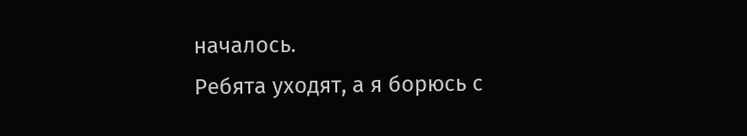началось.
Ребята уходят, а я борюсь с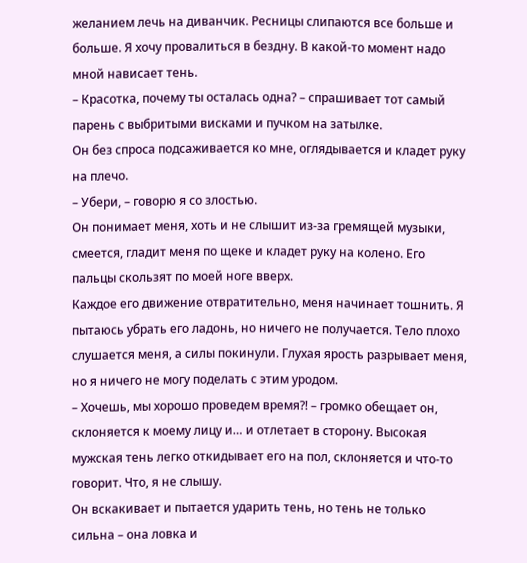желанием лечь на диванчик. Ресницы слипаются все больше и больше. Я хочу провалиться в бездну. В какой-то момент надо мной нависает тень.
– Красотка, почему ты осталась одна? – спрашивает тот самый парень с выбритыми висками и пучком на затылке.
Он без спроса подсаживается ко мне, оглядывается и кладет руку на плечо.
– Убери, – говорю я со злостью.
Он понимает меня, хоть и не слышит из-за гремящей музыки, смеется, гладит меня по щеке и кладет руку на колено. Его пальцы скользят по моей ноге вверх.
Каждое его движение отвратительно, меня начинает тошнить. Я пытаюсь убрать его ладонь, но ничего не получается. Тело плохо слушается меня, а силы покинули. Глухая ярость разрывает меня, но я ничего не могу поделать с этим уродом.
– Хочешь, мы хорошо проведем время?! – громко обещает он, склоняется к моему лицу и… и отлетает в сторону. Высокая мужская тень легко откидывает его на пол, склоняется и что-то говорит. Что, я не слышу.
Он вскакивает и пытается ударить тень, но тень не только сильна – она ловка и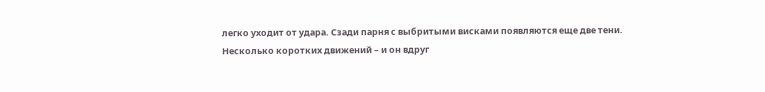легко уходит от удара. Сзади парня с выбритыми висками появляются еще две тени. Несколько коротких движений – и он вдруг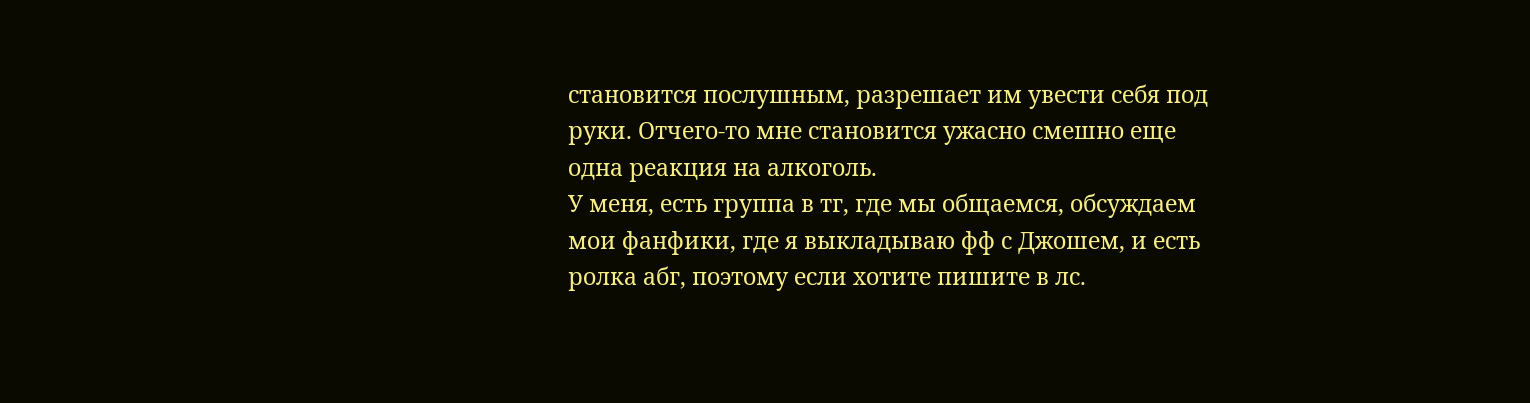становится послушным, разрешает им увести себя под руки. Отчего-то мне становится ужасно смешно еще одна реакция на алкоголь.
У меня, есть группа в тг, где мы общаемся, обсуждаем мои фанфики, где я выкладываю фф с Джошем, и есть ролка абг, поэтому если хотите пишите в лс.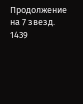Продолжение на 7 звезд.
1439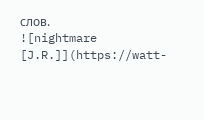слов.
![nightmare [J.R.]](https://watt-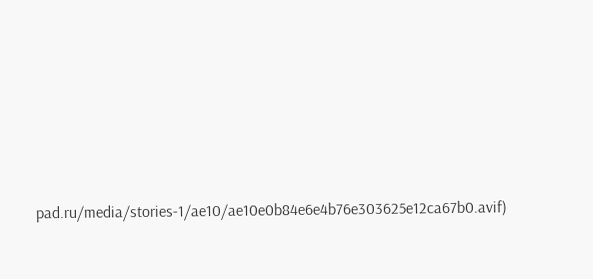pad.ru/media/stories-1/ae10/ae10e0b84e6e4b76e303625e12ca67b0.avif)